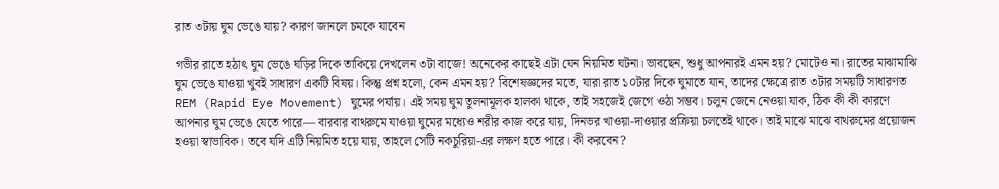রাত ৩টায় ঘুম ভেঙে যায়? কারণ জানলে চমকে যাবেন

গভীর রাতে হঠাৎ ঘুম ভেঙে ঘড়ির দিকে তাকিয়ে দেখলেন ৩টা বাজে! অনেকের কাছেই এটা যেন নিয়মিত ঘটনা। ভাবছেন, শুধু আপনারই এমন হয়? মোটেও না। রাতের মাঝামাঝি ঘুম ভেঙে যাওয়া খুবই সাধারণ একটি বিষয়। কিন্তু প্রশ্ন হলো, কেন এমন হয়? বিশেষজ্ঞদের মতে, যারা রাত ১০টার দিকে ঘুমাতে যান, তাদের ক্ষেত্রে রাত ৩টার সময়টি সাধারণত REM (Rapid Eye Movement) ঘুমের পর্যায়। এই সময় ঘুম তুলনামূলক হালকা থাকে, তাই সহজেই জেগে ওঠা সম্ভব। চলুন জেনে নেওয়া যাক, ঠিক কী কী কারণে আপনার ঘুম ভেঙে যেতে পারে— বারবার বাথরুমে যাওয়া ঘুমের মধ্যেও শরীর কাজ করে যায়, দিনভর খাওয়া-দাওয়ার প্রক্রিয়া চলতেই থাকে। তাই মাঝে মাঝে বাথরুমের প্রয়োজন হওয়া স্বাভাবিক। তবে যদি এটি নিয়মিত হয়ে যায়, তাহলে সেটি নকচুরিয়া-এর লক্ষণ হতে পারে। কী করবেন?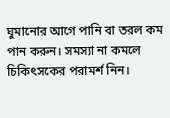ঘুমানোর আগে পানি বা তরল কম পান করুন। সমস্যা না কমলে চিকিৎসকের পরামর্শ নিন।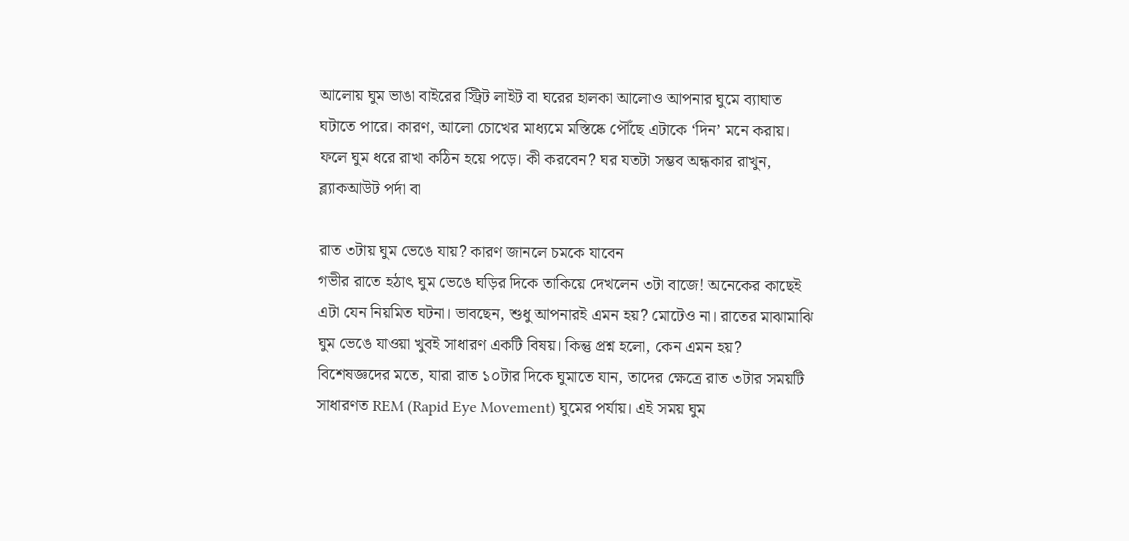আলোয় ঘুম ভাঙা বাইরের স্ট্রিট লাইট বা ঘরের হালকা আলোও আপনার ঘুমে ব্যাঘাত ঘটাতে পারে। কারণ, আলো চোখের মাধ্যমে মস্তিষ্কে পৌঁছে এটাকে ‘দিন’ মনে করায়। ফলে ঘুম ধরে রাখা কঠিন হয়ে পড়ে। কী করবেন? ঘর যতটা সম্ভব অন্ধকার রাখুন, ব্ল্যাকআউট পর্দা বা

রাত ৩টায় ঘুম ভেঙে যায়? কারণ জানলে চমকে যাবেন
গভীর রাতে হঠাৎ ঘুম ভেঙে ঘড়ির দিকে তাকিয়ে দেখলেন ৩টা বাজে! অনেকের কাছেই এটা যেন নিয়মিত ঘটনা। ভাবছেন, শুধু আপনারই এমন হয়? মোটেও না। রাতের মাঝামাঝি ঘুম ভেঙে যাওয়া খুবই সাধারণ একটি বিষয়। কিন্তু প্রশ্ন হলো, কেন এমন হয়? বিশেষজ্ঞদের মতে, যারা রাত ১০টার দিকে ঘুমাতে যান, তাদের ক্ষেত্রে রাত ৩টার সময়টি সাধারণত REM (Rapid Eye Movement) ঘুমের পর্যায়। এই সময় ঘুম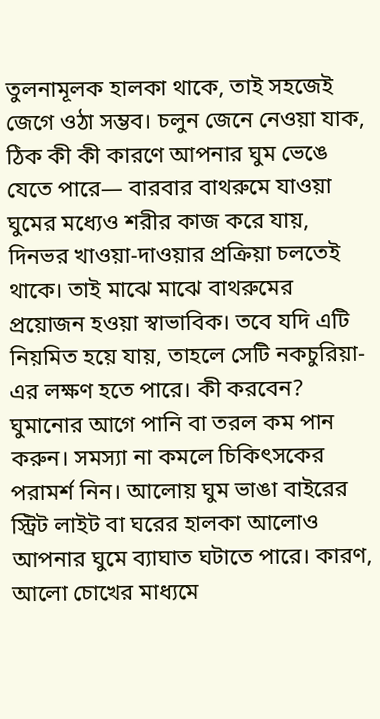তুলনামূলক হালকা থাকে, তাই সহজেই জেগে ওঠা সম্ভব। চলুন জেনে নেওয়া যাক, ঠিক কী কী কারণে আপনার ঘুম ভেঙে যেতে পারে— বারবার বাথরুমে যাওয়া ঘুমের মধ্যেও শরীর কাজ করে যায়, দিনভর খাওয়া-দাওয়ার প্রক্রিয়া চলতেই থাকে। তাই মাঝে মাঝে বাথরুমের প্রয়োজন হওয়া স্বাভাবিক। তবে যদি এটি নিয়মিত হয়ে যায়, তাহলে সেটি নকচুরিয়া-এর লক্ষণ হতে পারে। কী করবেন? ঘুমানোর আগে পানি বা তরল কম পান করুন। সমস্যা না কমলে চিকিৎসকের পরামর্শ নিন। আলোয় ঘুম ভাঙা বাইরের স্ট্রিট লাইট বা ঘরের হালকা আলোও আপনার ঘুমে ব্যাঘাত ঘটাতে পারে। কারণ, আলো চোখের মাধ্যমে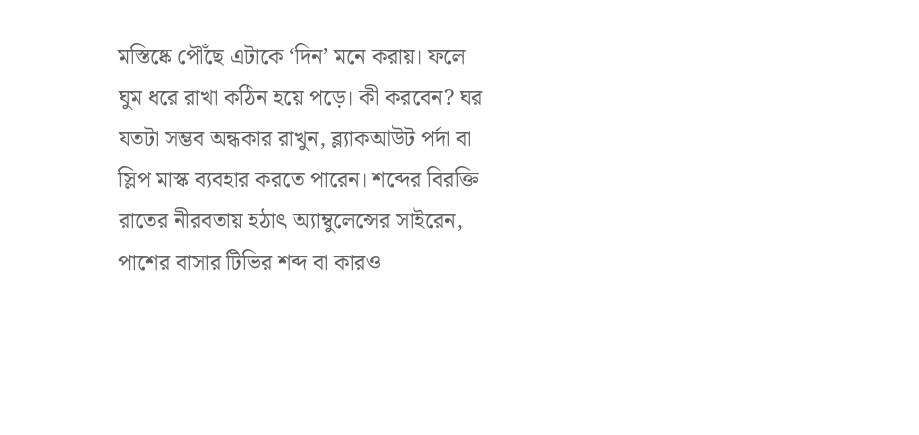মস্তিষ্কে পৌঁছে এটাকে ‘দিন’ মনে করায়। ফলে ঘুম ধরে রাখা কঠিন হয়ে পড়ে। কী করবেন? ঘর যতটা সম্ভব অন্ধকার রাখুন, ব্ল্যাকআউট পর্দা বা স্লিপ মাস্ক ব্যবহার করতে পারেন। শব্দের বিরক্তি রাতের নীরবতায় হঠাৎ অ্যাম্বুলেন্সের সাইরেন, পাশের বাসার টিভির শব্দ বা কারও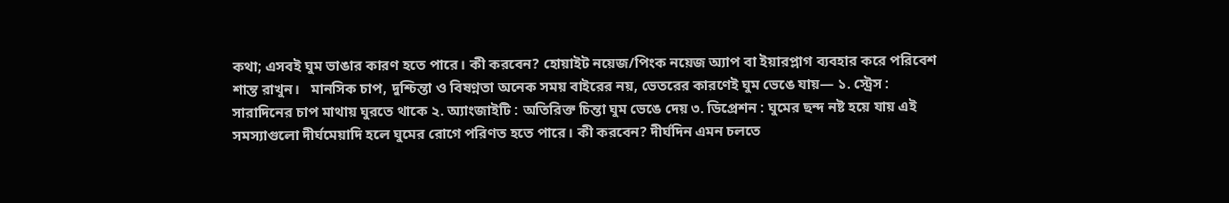কথা; এসবই ঘুম ভাঙার কারণ হতে পারে। কী করবেন? হোয়াইট নয়েজ/পিংক নয়েজ অ্যাপ বা ইয়ারপ্লাগ ব্যবহার করে পরিবেশ শান্ত রাখুন।   মানসিক চাপ, দুশ্চিন্তা ও বিষণ্নতা অনেক সময় বাইরের নয়, ভেতরের কারণেই ঘুম ভেঙে যায়— ১. স্ট্রেস : সারাদিনের চাপ মাথায় ঘুরতে থাকে ২. অ্যাংজাইটি : অতিরিক্ত চিন্তা ঘুম ভেঙে দেয় ৩. ডিপ্রেশন : ঘুমের ছন্দ নষ্ট হয়ে যায় এই সমস্যাগুলো দীর্ঘমেয়াদি হলে ঘুমের রোগে পরিণত হতে পারে। কী করবেন? দীর্ঘদিন এমন চলতে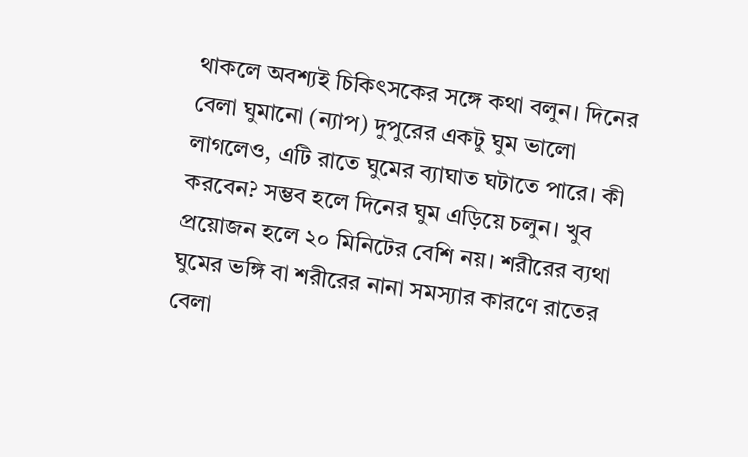থাকলে অবশ্যই চিকিৎসকের সঙ্গে কথা বলুন। দিনের বেলা ঘুমানো (ন্যাপ) দুপুরের একটু ঘুম ভালো লাগলেও, এটি রাতে ঘুমের ব্যাঘাত ঘটাতে পারে। কী করবেন? সম্ভব হলে দিনের ঘুম এড়িয়ে চলুন। খুব প্রয়োজন হলে ২০ মিনিটের বেশি নয়। শরীরের ব্যথা ঘুমের ভঙ্গি বা শরীরের নানা সমস্যার কারণে রাতের বেলা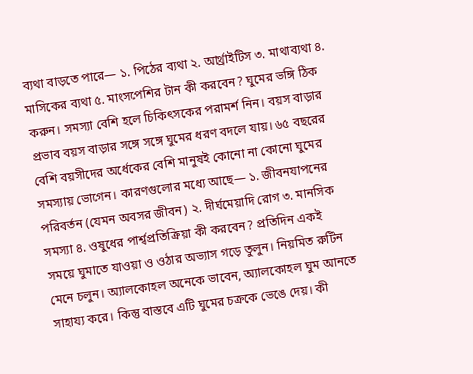ব্যথা বাড়তে পারে— ১. পিঠের ব্যথা ২. আর্থ্রাইটিস ৩. মাথাব্যথা ৪. মাসিকের ব্যথা ৫. মাংসপেশির টান কী করবেন? ঘুমের ভঙ্গি ঠিক করুন। সমস্যা বেশি হলে চিকিৎসকের পরামর্শ নিন। বয়স বাড়ার প্রভাব বয়স বাড়ার সঙ্গে সঙ্গে ঘুমের ধরণ বদলে যায়। ৬৫ বছরের বেশি বয়সীদের অর্ধেকের বেশি মানুষই কোনো না কোনো ঘুমের সমস্যায় ভোগেন। কারণগুলোর মধ্যে আছে— ১. জীবনযাপনের পরিবর্তন (যেমন অবসর জীবন) ২. দীর্ঘমেয়াদি রোগ ৩. মানসিক সমস্যা ৪. ওষুধের পার্শ্বপ্রতিক্রিয়া কী করবেন? প্রতিদিন একই সময়ে ঘুমাতে যাওয়া ও ওঠার অভ্যাস গড়ে তুলুন। নিয়মিত রুটিন মেনে চলুন। অ্যালকোহল অনেকে ভাবেন, অ্যালকোহল ঘুম আনতে সাহায্য করে। কিন্তু বাস্তবে এটি ঘুমের চক্রকে ভেঙে দেয়। কী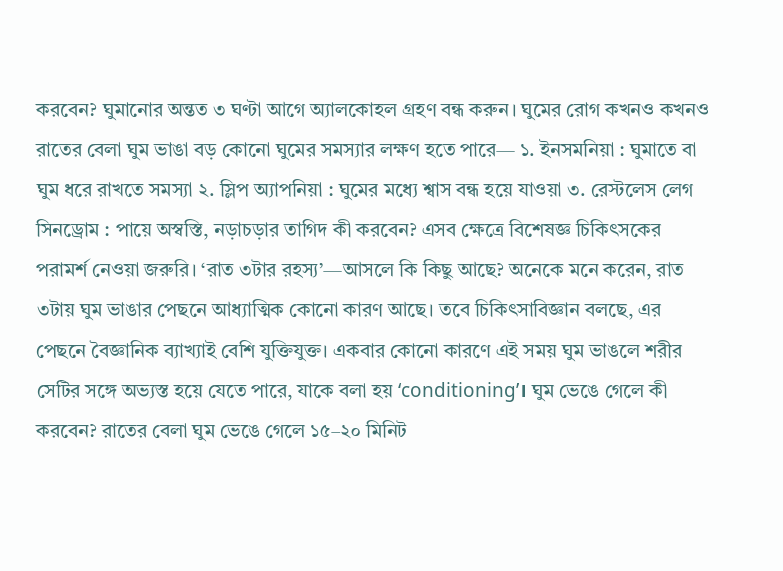করবেন? ঘুমানোর অন্তত ৩ ঘণ্টা আগে অ্যালকোহল গ্রহণ বন্ধ করুন। ঘুমের রোগ কখনও কখনও রাতের বেলা ঘুম ভাঙা বড় কোনো ঘুমের সমস্যার লক্ষণ হতে পারে— ১. ইনসমনিয়া : ঘুমাতে বা ঘুম ধরে রাখতে সমস্যা ২. স্লিপ অ্যাপনিয়া : ঘুমের মধ্যে শ্বাস বন্ধ হয়ে যাওয়া ৩. রেস্টলেস লেগ সিনড্রোম : পায়ে অস্বস্তি, নড়াচড়ার তাগিদ কী করবেন? এসব ক্ষেত্রে বিশেষজ্ঞ চিকিৎসকের পরামর্শ নেওয়া জরুরি। ‘রাত ৩টার রহস্য’—আসলে কি কিছু আছে? অনেকে মনে করেন, রাত ৩টায় ঘুম ভাঙার পেছনে আধ্যাত্মিক কোনো কারণ আছে। তবে চিকিৎসাবিজ্ঞান বলছে, এর পেছনে বৈজ্ঞানিক ব্যাখ্যাই বেশি যুক্তিযুক্ত। একবার কোনো কারণে এই সময় ঘুম ভাঙলে শরীর সেটির সঙ্গে অভ্যস্ত হয়ে যেতে পারে, যাকে বলা হয় ‘conditioning’। ঘুম ভেঙে গেলে কী করবেন? রাতের বেলা ঘুম ভেঙে গেলে ১৫–২০ মিনিট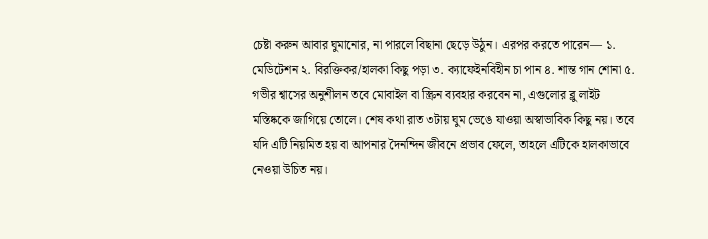চেষ্টা করুন আবার ঘুমানোর, না পারলে বিছানা ছেড়ে উঠুন। এরপর করতে পারেন— ১. মেডিটেশন ২. বিরক্তিকর/হালকা কিছু পড়া ৩. ক্যাফেইনবিহীন চা পান ৪. শান্ত গান শোনা ৫. গভীর শ্বাসের অনুশীলন তবে মোবাইল বা স্ক্রিন ব্যবহার করবেন না, এগুলোর ব্লু লাইট মস্তিষ্ককে জাগিয়ে তোলে। শেষ কথা রাত ৩টায় ঘুম ভেঙে যাওয়া অস্বাভাবিক কিছু নয়। তবে যদি এটি নিয়মিত হয় বা আপনার দৈনন্দিন জীবনে প্রভাব ফেলে, তাহলে এটিকে হালকাভাবে নেওয়া উচিত নয়।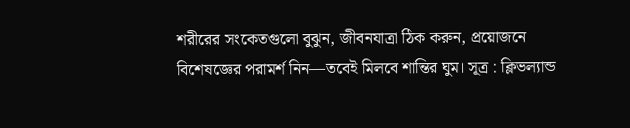শরীরের সংকেতগুলো বুঝুন, জীবনযাত্রা ঠিক করুন, প্রয়োজনে বিশেষজ্ঞের পরামর্শ নিন—তবেই মিলবে শান্তির ঘুম। সূত্র : ক্লিভল্যান্ড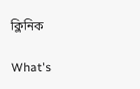ক্লিনিক

What's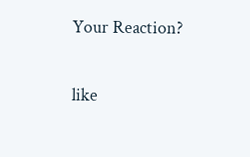Your Reaction?

like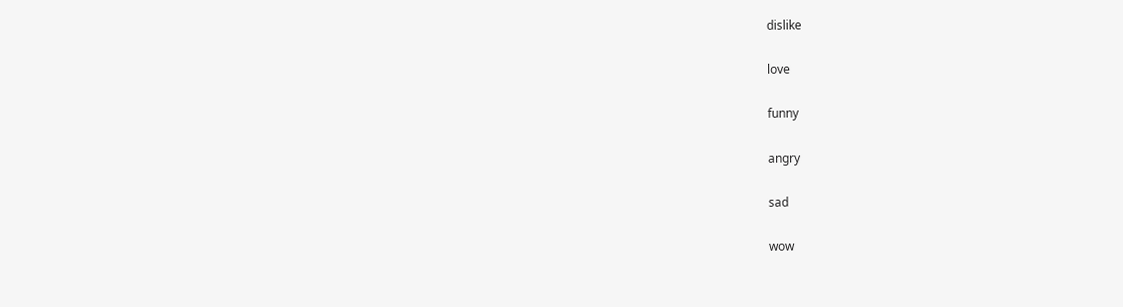dislike

love

funny

angry

sad

wow